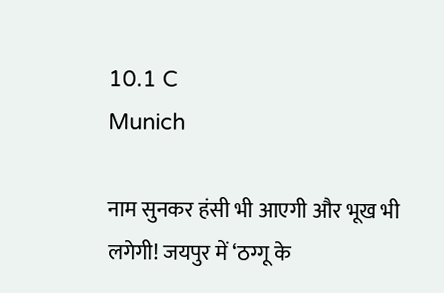10.1 C
Munich

नाम सुनकर हंसी भी आएगी और भूख भी लगेगी! जयपुर में ‘ठग्गू के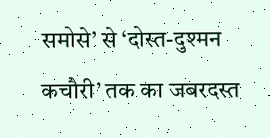समोसे’ से ‘दोस्त-दुश्मन कचौरी’ तक का जबरदस्त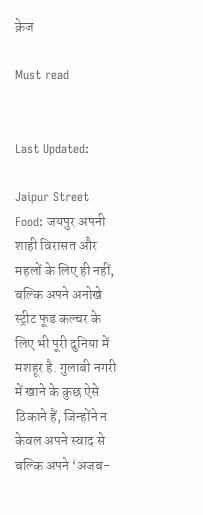क्रेज

Must read


Last Updated:

Jaipur Street Food: जयपुर अपनी शाही विरासत और महलों के लिए ही नहीं, बल्कि अपने अनोखे स्ट्रीट फूड कल्चर के लिए भी पूरी दुनिया में मशहूर है. गुलाबी नगरी में खाने के कुछ ऐसे ठिकाने हैं, जिन्होंने न केवल अपने स्वाद से बल्कि अपने ‘अजब-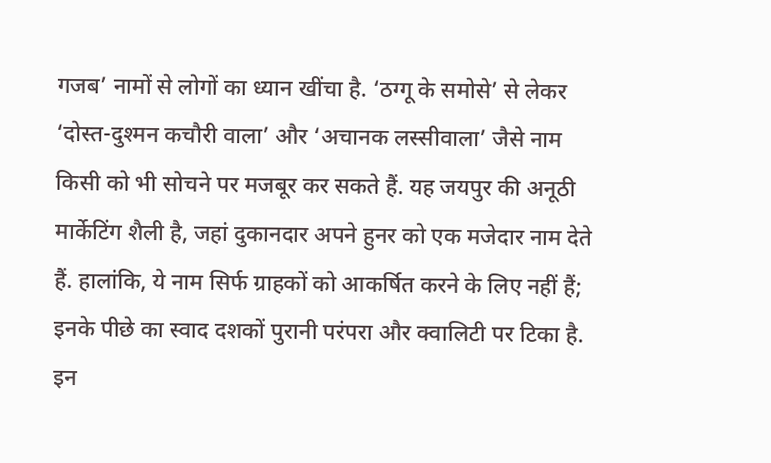गजब’ नामों से लोगों का ध्यान खींचा है. ‘ठग्गू के समोसे’ से लेकर ‘दोस्त-दुश्मन कचौरी वाला’ और ‘अचानक लस्सीवाला’ जैसे नाम किसी को भी सोचने पर मजबूर कर सकते हैं. यह जयपुर की अनूठी मार्केटिंग शैली है, जहां दुकानदार अपने हुनर को एक मजेदार नाम देते हैं. हालांकि, ये नाम सिर्फ ग्राहकों को आकर्षित करने के लिए नहीं हैं; इनके पीछे का स्वाद दशकों पुरानी परंपरा और क्वालिटी पर टिका है. इन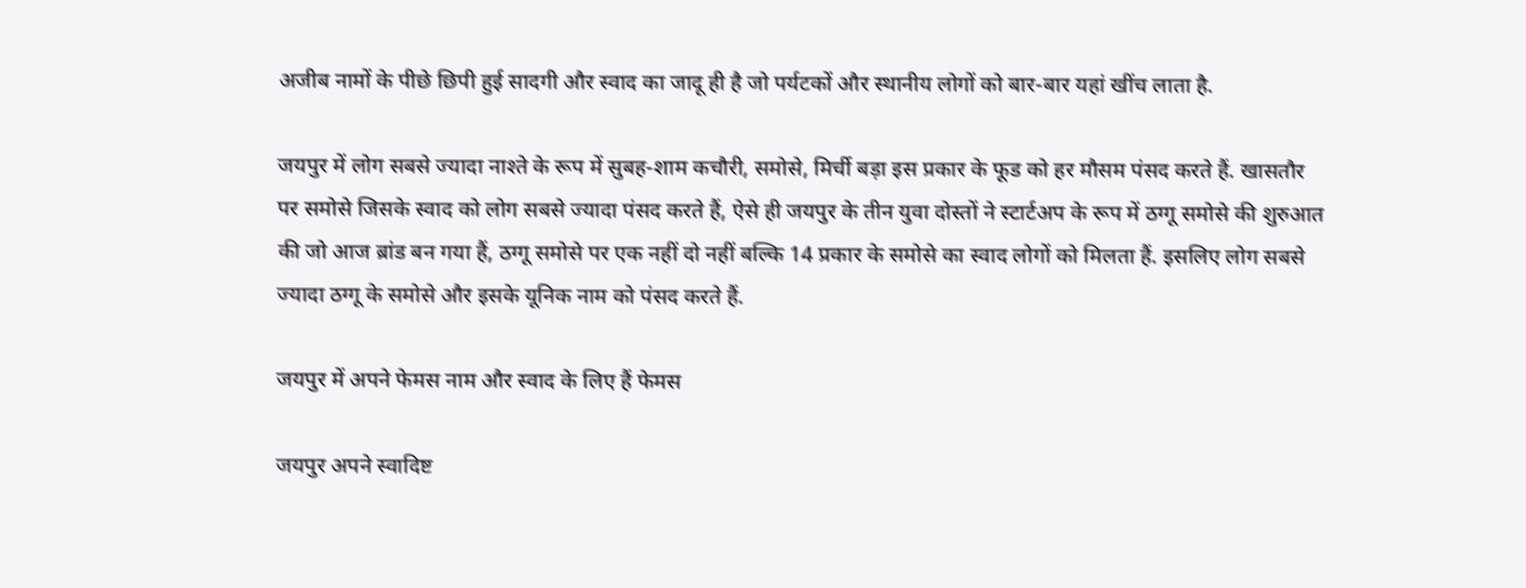अजीब नामों के पीछे छिपी हुई सादगी और स्वाद का जादू ही है जो पर्यटकों और स्थानीय लोगों को बार-बार यहां खींच लाता है.

जयपुर में लोग सबसे ज्यादा नाश्ते के रूप में सुबह-शाम कचौरी, समोसे, मिर्ची बड़ा इस प्रकार के फूड को हर मौसम पंसद करते हैं. खासतौर पर समोसे जिसके स्वाद को लोग सबसे ज्यादा पंसद करते हैं, ऐसे ही जयपुर के तीन युवा दोस्तों ने स्टार्टअप के रूप में ठग्गू समोसे की शुरुआत की जो आज ब्रांड बन गया हैं, ठग्गू समोसे पर एक नहीं दो नहीं बल्कि 14 प्रकार के समोसे का स्वाद लोगों को मिलता हैं. इसलिए लोग सबसे ज्यादा ठग्गू के समोसे और इसके यूनिक नाम को पंसद करते हैं.

जयपुर में अपने फेमस नाम और स्वाद के लिए हैं फेमस

जयपुर अपने स्वादिष्ट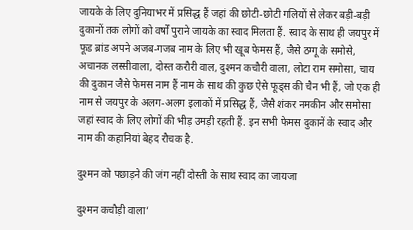जायके के लिए दुनियाभर में प्रसिद्ध हैं जहां की छोटी-छोटी गलियों से लेकर बड़ी-बड़ी दुकानों तक लोगों को वर्षों पुराने जायके का स्वाद मिलता हैं. स्वाद के साथ ही जयपुर में फूड ब्रांड अपने अजब-गजब नाम के लिए भी खूब फेमस हैं, जैसे ठग्गू के समोसे, अचानक लस्सीवाला, दोस्त करौरी वाल, दुश्मन कचौरी वाला, लोटा राम समोसा, चाय की दुकान जैसे फेमस नाम हैं नाम के साथ की कुछ ऐसे फूड्स की चैन भी हैं, जो एक ही नाम से जयपुर के अलग-अलग इलाकों में प्रसिद्ध हैं, जैसै शंकर नमकीन और समोसा जहां स्वाद के लिए लोगों की भीड़ उमड़ी रहती हैं. इन सभी फेमस दुकानें के स्वाद और नाम की कहानियां बेहद रौचक है.

दुश्मन को पछाड़ने की जंग नहीं दोस्ती के साथ स्वाद का जायजा

दुश्मन कचौड़ी वाला’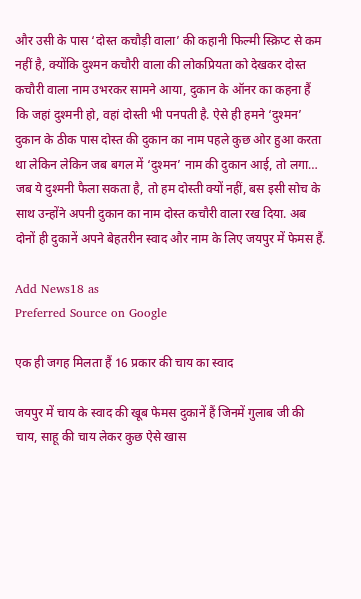और उसी के पास ‘दोस्त कचौड़ी वाला’ की कहानी फिल्मी स्क्रिप्ट से कम नहीं है, क्योंकि दुश्मन कचौरी वाला की लोकप्रियता को देखकर दोस्त कचौरी वाला नाम उभरकर सामने आया, दुकान के ऑनर का कहना हैं कि जहां दुश्मनी हो, वहां दोस्ती भी पनपती है. ऐसे ही हमने ‘दुश्मन’ दुकान के ठीक पास दोस्त की दुकान का नाम पहले कुछ ओर हुआ करता था लेकिन लेकिन जब बगल में ‘दुश्मन’ नाम की दुकान आई, तो लगा… जब ये दुश्मनी फैला सकता है, तो हम दोस्ती क्यों नहीं, बस इसी सोच के साथ उन्होंने अपनी दुकान का नाम दोस्त कचौरी वाला रख दिया. अब दोनों ही दुकानें अपने बेहतरीन स्वाद और नाम के लिए जयपुर में फेमस हैं.

Add News18 as
Preferred Source on Google

एक ही जगह मिलता हैं 16 प्रकार की चाय का स्वाद

जयपुर में चाय के स्वाद की खूब फेमस दुकानें हैं जिनमें गुलाब जी की चाय, साहू की चाय लेकर कुछ ऐसे खास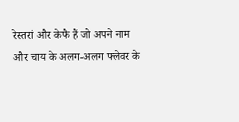रेस्तरां और केफै हैं जो अपने नाम और चाय के अलग-अलग फ्लेवर के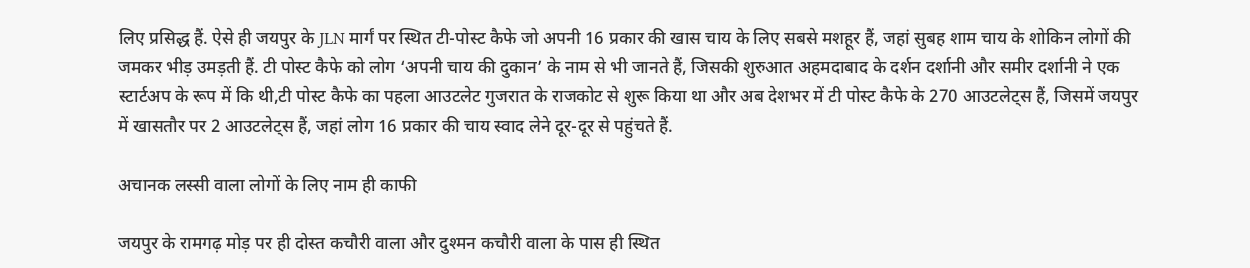लिए प्रसिद्ध हैं. ऐसे ही जयपुर के JLN मार्गं पर स्थित टी-पोस्ट कैफे जो अपनी 16 प्रकार की खास चाय के लिए सबसे मशहूर हैं, जहां सुबह शाम चाय के शोकिन लोगों की जमकर भीड़ उमड़ती हैं. टी पोस्ट कैफे को लोग ‘अपनी चाय की दुकान’ के नाम से भी जानते हैं, जिसकी शुरुआत अहमदाबाद के दर्शन दर्शानी और समीर दर्शानी ने एक स्टार्टअप के रूप में कि थी,टी पोस्ट कैफे का पहला आउटलेट गुजरात के राजकोट से शुरू किया था और अब देशभर में टी पोस्ट कैफे के 270 आउटलेट्स हैं, जिसमें जयपुर में खासतौर पर 2 आउटलेट्स हैं, जहां लोग 16 प्रकार की चाय स्वाद लेने दूर-दूर से पहुंचते हैं.

अचानक लस्सी वाला लोगों के लिए नाम ही काफी

जयपुर के रामगढ़ मोड़ पर ही दोस्त कचौरी वाला और दुश्मन कचौरी वाला के पास ही स्थित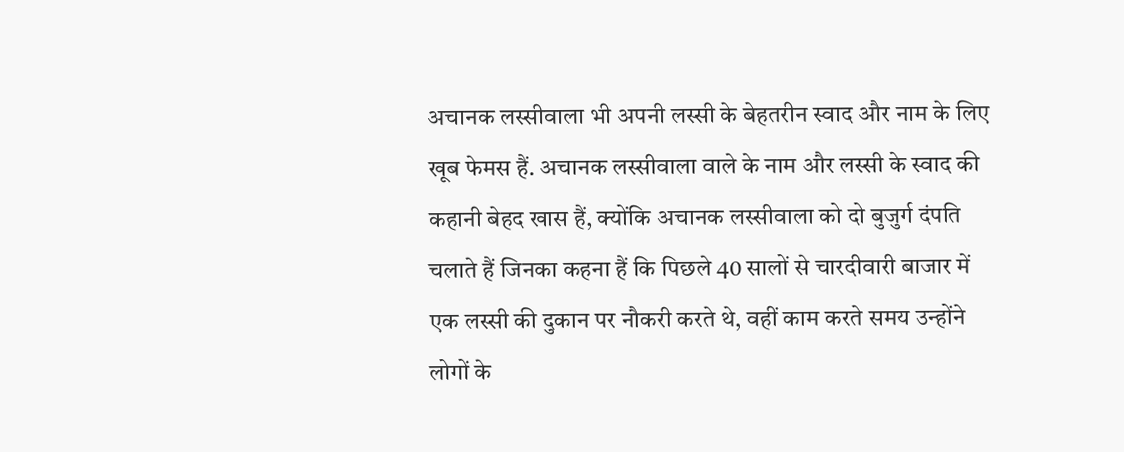अचानक लस्सीवाला भी अपनी लस्सी के बेहतरीन स्वाद और नाम के लिए खूब फेमस हैं. अचानक लस्सीवाला वाले के नाम और लस्सी के स्वाद की कहानी बेहद खास हैं, क्योंकि अचानक लस्सीवाला को दो बुजुर्ग दंपति चलाते हैं जिनका कहना हैं कि पिछले 40 सालों से चारदीवारी बाजार में एक लस्सी की दुकान पर नौकरी करते थे, वहीं काम करते समय उन्होंने लोगों के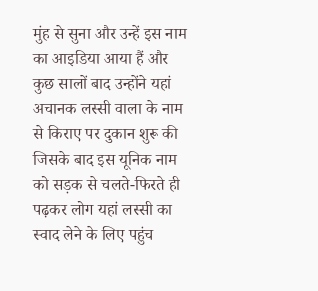मुंह से सुना और उन्हें इस नाम का आइडिया आया हैं और कुछ सालों बाद उन्होंने यहां अचानक लस्सी वाला के नाम से किराए पर दुकान शुरू की जिसके बाद इस यूनिक नाम को सड़क से चलते-फिरते ही पढ़कर लोग यहां लस्सी का स्वाद लेने के लिए पहुंच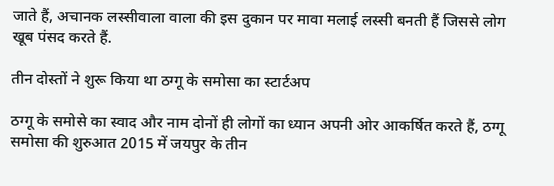जाते हैं, अचानक लस्सीवाला वाला की इस दुकान पर मावा मलाई लस्सी बनती हैं जिससे लोग खूब पंसद करते हैं.

तीन दोस्तों ने शुरू किया था ठग्गू के समोसा का स्टार्टअप

ठग्गू के समोसे का स्वाद और नाम दोनों ही लोगों का ध्यान अपनी ओर आकर्षित करते हैं, ठग्गू समोसा की शुरुआत 2015 में जयपुर के तीन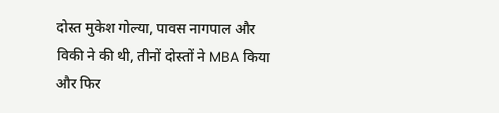दोस्त मुकेश गोल्या, पावस नागपाल और विकी ने की थी, तीनों दोस्तों ने MBA किया और फिर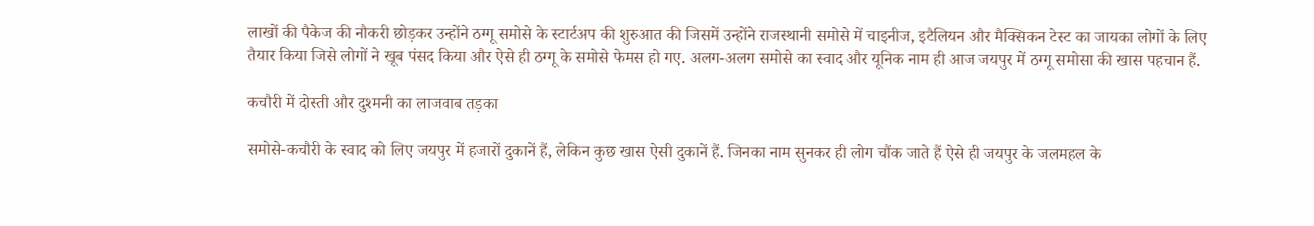लाखों की पैकेज की नौकरी छोड़कर उन्होंने ठग्गू समोसे के स्टार्टअप की शुरुआत की जिसमें उन्होंने राजस्थानी समोसे में चाइनीज, इटैलियन और मैक्सिकन टेस्ट का जायका लोगों के लिए तैयार किया जिसे लोगों ने खूब पंसद किया और ऐसे ही ठग्गू के समोसे फेमस हो गए. अलग-अलग समोसे का स्वाद और यूनिक नाम ही आज जयपुर में ठग्गू समोसा की खास पहचान हैं.

कचौरी में दोस्ती और दुश्मनी का लाजवाब तड़का

समोसे-कचौरी के स्वाद को लिए जयपुर में हजारों दुकानें हैं, लेकिन कुछ खास ऐसी दुकानें हैं. जिनका नाम सुनकर ही लोग चौंक जाते हैं ऐसे ही जयपुर के जलमहल के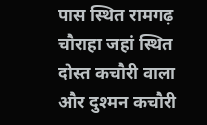पास स्थित रामगढ़ चौराहा जहां स्थित दोस्त कचौरी वाला और दुश्मन कचौरी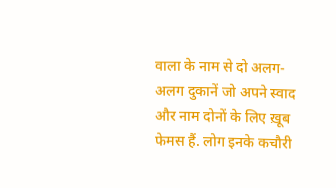वाला के नाम से दो अलग-अलग दुकानें जो अपने स्वाद और नाम दोनों के लिए ख़ूब फेमस हैं. लोग इनके कचौरी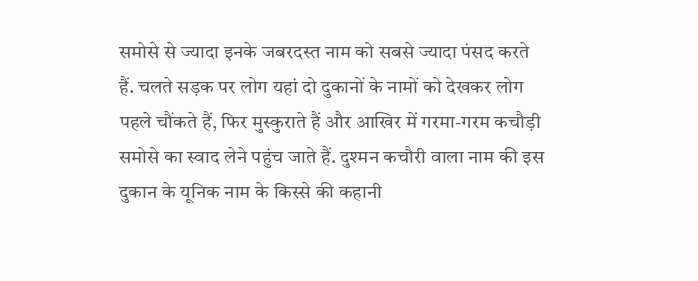समोसे से ज्यादा इनके जबरदस्त नाम को सबसे ज्यादा पंसद करते हैं. चलते सड़क पर लोग यहां दो दुकानों के नामों को देखकर लोग पहले चौंकते हैं, फिर मुस्कुराते हैं और आखिर में गरमा-गरम कचौड़ी समोसे का स्वाद लेने पहुंच जाते हैं. दुश्मन कचौरी वाला नाम की इस दुकान के यूनिक नाम के किस्से की कहानी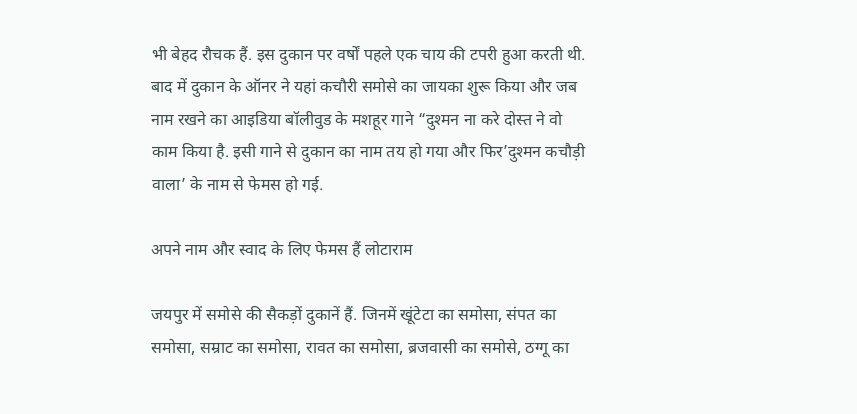भी बेहद रौचक हैं. इस दुकान पर वर्षों पहले एक चाय की टपरी हुआ करती थी. बाद में दुकान के ऑनर ने यहां कचौरी समोसे का जायका शुरू किया और जब नाम रखने का आइडिया बॉलीवुड के मशहूर गाने “दुश्मन ना करे दोस्त ने वो काम किया है. इसी गाने से दुकान का नाम तय हो गया और फिर’दुश्मन कचौड़ी वाला’ के नाम से फेमस हो गई.

अपने नाम और स्वाद के लिए फेमस हैं लोटाराम

जयपुर में समोसे की सैकड़ों दुकानें हैं. जिनमें खूंटेटा का समोसा, संपत का समोसा, सम्राट का समोसा, रावत का समोसा, ब्रजवासी का समोसे, ठग्गू का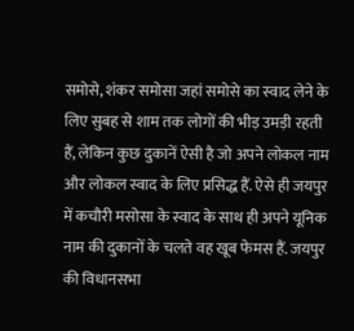समोसे, शंकर समोसा जहां समोसे का स्वाद लेने के लिए सुबह से शाम तक लोगों की भीड़ उमड़ी रहती हैं, लेकिन कुछ दुकानें ऐसी है जो अपने लोकल नाम और लोकल स्वाद के लिए प्रसिद्ध हैं. ऐसे ही जयपुर में कचौरी मसोसा के स्वाद के साथ ही अपने यूनिक नाम की दुकानों के चलते वह खूब फेमस हैं. जयपुर की विधानसभा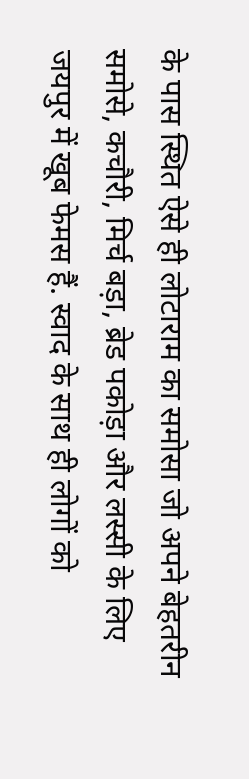के पास स्थित ऐसे ही लोटाराम का समोसा जो अपने बेहतरीन समोसे, कचौरी, मिर्च बड़ा, ब्रेड पकोड़ा और लस्सी के लिए जयपुर में खूब फेमस हैं. स्वाद के साथ ही लोगों को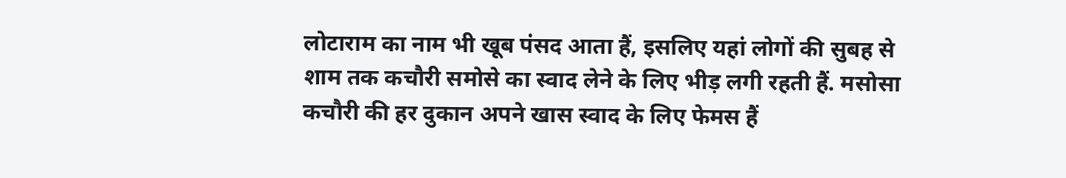लोटाराम का नाम भी खूब पंसद आता हैं, इसलिए यहां लोगों की सुबह से शाम तक कचौरी समोसे का स्वाद लेने के लिए भीड़ लगी रहती हैं. मसोसा कचौरी की हर दुकान अपने खास स्वाद के लिए फेमस हैं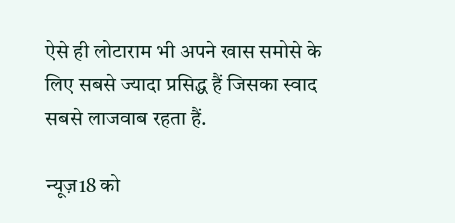ऐसे ही लोटाराम भी अपने खास समोसे के लिए सबसे ज्यादा प्रसिद्ध हैं जिसका स्वाद सबसे लाजवाब रहता हैं.

न्यूज़18 को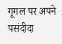गूगल पर अपने पसंदीदा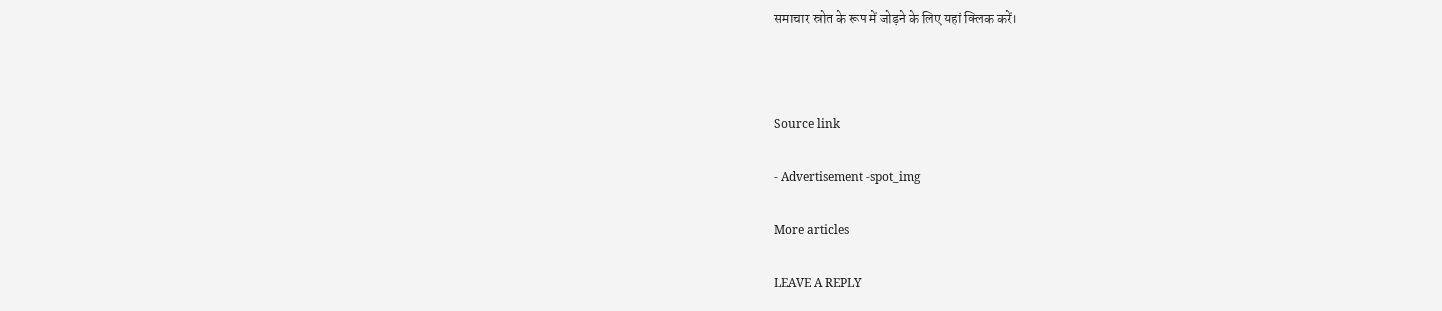समाचार स्रोत के रूप में जोड़ने के लिए यहां क्लिक करें।



Source link

- Advertisement -spot_img

More articles

LEAVE A REPLY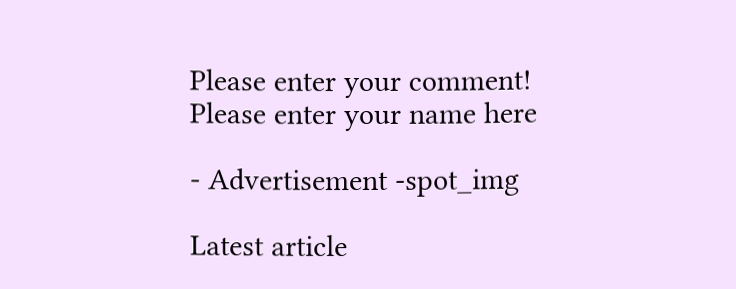Please enter your comment!
Please enter your name here

- Advertisement -spot_img

Latest article